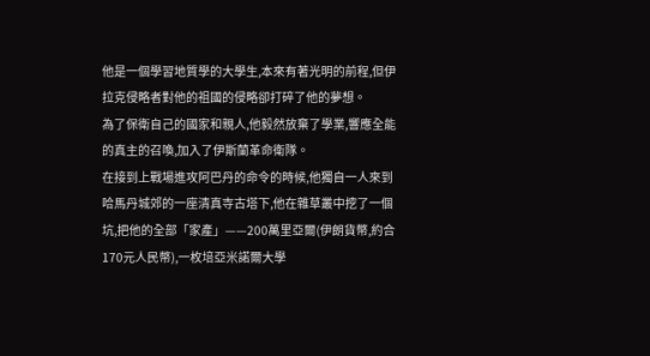他是一個學習地質學的大學生,本來有著光明的前程,但伊拉克侵略者對他的祖國的侵略卻打碎了他的夢想。
為了保衛自己的國家和親人,他毅然放棄了學業,響應全能的真主的召喚,加入了伊斯蘭革命衛隊。
在接到上戰場進攻阿巴丹的命令的時候,他獨自一人來到哈馬丹城郊的一座清真寺古塔下,他在雜草叢中挖了一個坑,把他的全部「家產」——200萬里亞爾(伊朗貨幣,約合170元人民幣),一枚培亞米諾爾大學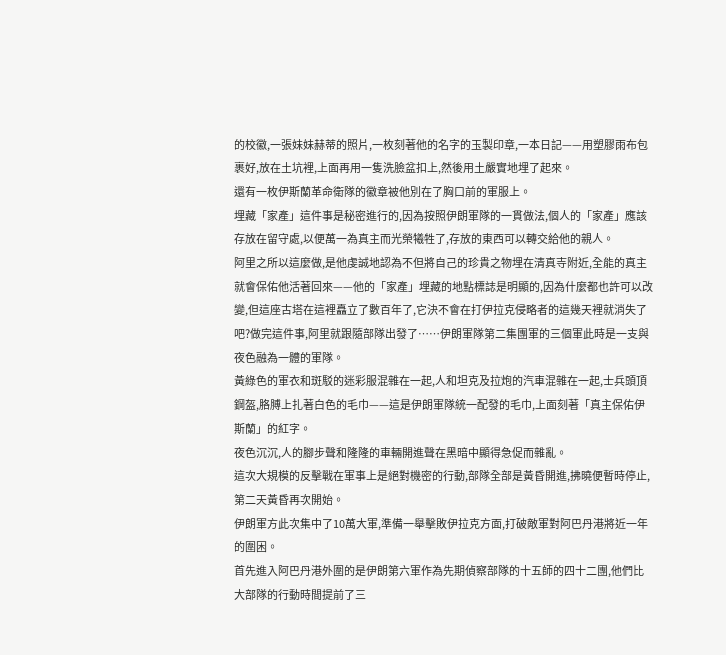的校徽,一張妹妹赫蒂的照片,一枚刻著他的名字的玉製印章,一本日記——用塑膠雨布包裹好,放在土坑裡,上面再用一隻洗臉盆扣上,然後用土嚴實地埋了起來。
還有一枚伊斯蘭革命衛隊的徽章被他別在了胸口前的軍服上。
埋藏「家產」這件事是秘密進行的,因為按照伊朗軍隊的一貫做法,個人的「家產」應該存放在留守處,以便萬一為真主而光榮犧牲了,存放的東西可以轉交給他的親人。
阿里之所以這麼做,是他虔誠地認為不但將自己的珍貴之物埋在清真寺附近,全能的真主就會保佑他活著回來——他的「家產」埋藏的地點標誌是明顯的,因為什麼都也許可以改變,但這座古塔在這裡矗立了數百年了,它決不會在打伊拉克侵略者的這幾天裡就消失了吧?做完這件事,阿里就跟隨部隊出發了……伊朗軍隊第二集團軍的三個軍此時是一支與夜色融為一體的軍隊。
黃綠色的軍衣和斑駁的迷彩服混雜在一起,人和坦克及拉炮的汽車混雜在一起,士兵頭頂鋼盔,胳膊上扎著白色的毛巾——這是伊朗軍隊統一配發的毛巾,上面刻著「真主保佑伊斯蘭」的紅字。
夜色沉沉,人的腳步聲和隆隆的車輛開進聲在黑暗中顯得急促而雜亂。
這次大規模的反擊戰在軍事上是絕對機密的行動,部隊全部是黃昏開進,拂曉便暫時停止,第二天黃昏再次開始。
伊朗軍方此次集中了10萬大軍,準備一舉擊敗伊拉克方面,打破敵軍對阿巴丹港將近一年的圍困。
首先進入阿巴丹港外圍的是伊朗第六軍作為先期偵察部隊的十五師的四十二團,他們比大部隊的行動時間提前了三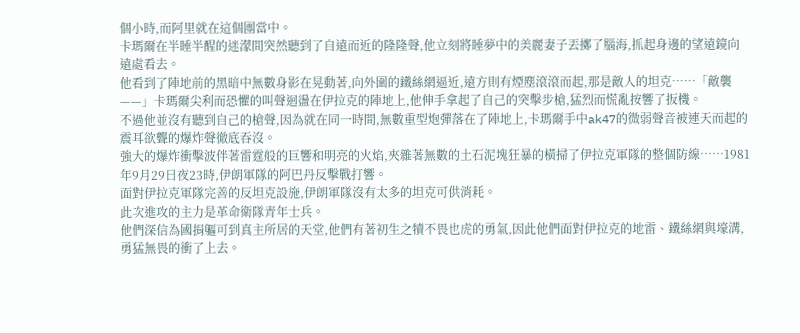個小時,而阿里就在這個團當中。
卡瑪爾在半睡半醒的迷濛間突然聽到了自遠而近的隆隆聲,他立刻將睡夢中的美麗妻子丟擲了腦海,抓起身邊的望遠鏡向遠處看去。
他看到了陣地前的黑暗中無數身影在晃動著,向外圍的鐵絲網逼近,遠方則有煙塵滾滾而起,那是敵人的坦克……「敵襲——」卡瑪爾尖利而恐懼的叫聲迴盪在伊拉克的陣地上,他伸手拿起了自己的突擊步槍,猛烈而慌亂按響了扳機。
不過他並沒有聽到自己的槍聲,因為就在同一時間,無數重型炮彈落在了陣地上,卡瑪爾手中ak47的微弱聲音被連天而起的震耳欲聾的爆炸聲徹底吞沒。
強大的爆炸衝擊波伴著雷霆般的巨響和明亮的火焰,夾雜著無數的土石泥塊狂暴的橫掃了伊拉克軍隊的整個防線……1981年9月29日夜23時,伊朗軍隊的阿巴丹反擊戰打響。
面對伊拉克軍隊完善的反坦克設施,伊朗軍隊沒有太多的坦克可供消耗。
此次進攻的主力是革命衛隊青年士兵。
他們深信為國捐軀可到真主所居的天堂,他們有著初生之犢不畏也虎的勇氣,因此他們面對伊拉克的地雷、鐵絲網與壕溝,勇猛無畏的衝了上去。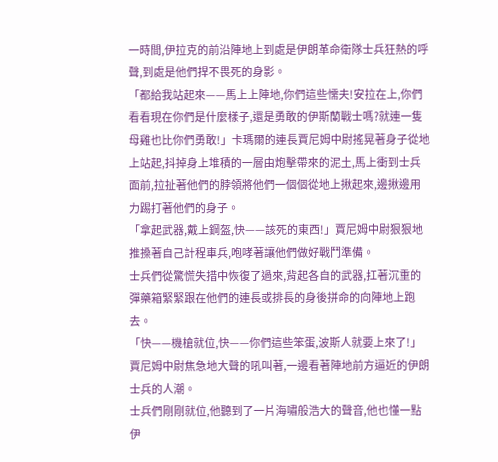一時間,伊拉克的前沿陣地上到處是伊朗革命衛隊士兵狂熱的呼聲,到處是他們捍不畏死的身影。
「都給我站起來——馬上上陣地,你們這些懦夫!安拉在上,你們看看現在你們是什麼樣子,還是勇敢的伊斯蘭戰士嗎?就連一隻母雞也比你們勇敢!」卡瑪爾的連長賈尼姆中尉搖晃著身子從地上站起,抖掉身上堆積的一層由炮擊帶來的泥土,馬上衝到士兵面前,拉扯著他們的脖領將他們一個個從地上揪起來,邊揪邊用力踢打著他們的身子。
「拿起武器,戴上鋼盔,快——該死的東西!」賈尼姆中尉狠狠地推搡著自己計程車兵,咆哮著讓他們做好戰鬥準備。
士兵們從驚慌失措中恢復了過來,背起各自的武器,扛著沉重的彈藥箱緊緊跟在他們的連長或排長的身後拼命的向陣地上跑去。
「快——機槍就位,快——你們這些笨蛋,波斯人就要上來了!」賈尼姆中尉焦急地大聲的吼叫著,一邊看著陣地前方逼近的伊朗士兵的人潮。
士兵們剛剛就位,他聽到了一片海嘯般浩大的聲音,他也懂一點伊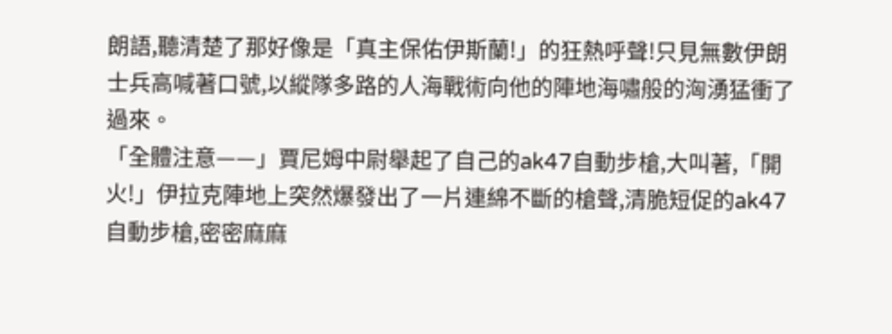朗語,聽清楚了那好像是「真主保佑伊斯蘭!」的狂熱呼聲!只見無數伊朗士兵高喊著口號,以縱隊多路的人海戰術向他的陣地海嘯般的洶湧猛衝了過來。
「全體注意——」賈尼姆中尉舉起了自己的ak47自動步槍,大叫著,「開火!」伊拉克陣地上突然爆發出了一片連綿不斷的槍聲,清脆短促的ak47自動步槍,密密麻麻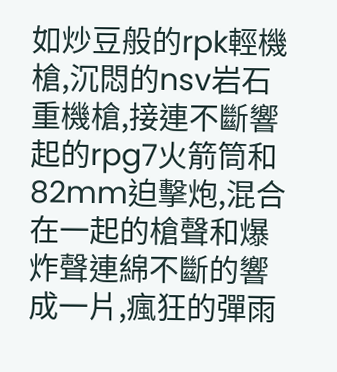如炒豆般的rpk輕機槍,沉悶的nsv岩石重機槍,接連不斷響起的rpg7火箭筒和82mm迫擊炮,混合在一起的槍聲和爆炸聲連綿不斷的響成一片,瘋狂的彈雨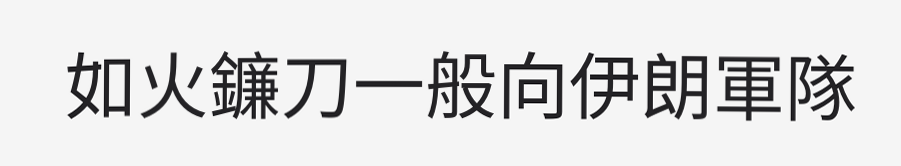如火鐮刀一般向伊朗軍隊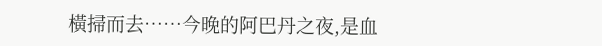橫掃而去……今晚的阿巴丹之夜,是血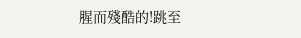腥而殘酷的!跳至